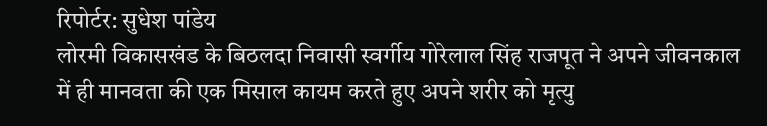रिपोर्टर: सुधेश पांडेय
लोरमी विकासखंड के बिठलदा निवासी स्वर्गीय गोरेलाल सिंह राजपूत ने अपने जीवनकाल में ही मानवता की एक मिसाल कायम करते हुए अपने शरीर को मृत्यु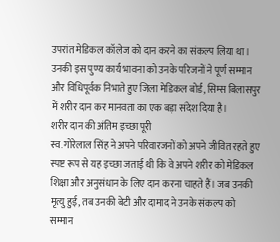उपरांत मेडिकल कॉलेज को दान करने का संकल्प लिया था। उनकी इस पुण्य कार्य भावना को उनके परिजनों ने पूर्ण सम्मान और विधिपूर्वक निभाते हुए जिला मेडिकल बोर्ड, सिम्स बिलासपुर में शरीर दान कर मानवता का एक बड़ा संदेश दिया है।
शरीर दान की अंतिम इच्छा पूरी
स्व. गोरेलाल सिंह ने अपने परिवारजनों को अपने जीवित रहते हुए स्पष्ट रूप से यह इच्छा जताई थी कि वे अपने शरीर को मेडिकल शिक्षा और अनुसंधान के लिए दान करना चाहते हैं। जब उनकी मृत्यु हुई, तब उनकी बेटी और दामाद ने उनके संकल्प को सम्मान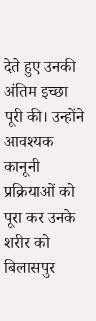देते हुए उनकी अंतिम इच्छा पूरी की। उन्होंने आवश्यक कानूनी प्रक्रियाओं को पूरा कर उनके शरीर को बिलासपुर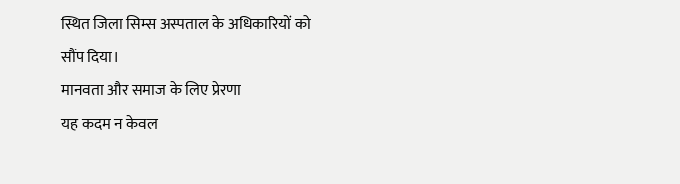स्थित जिला सिम्स अस्पताल के अधिकारियों को सौंप दिया।
मानवता और समाज के लिए प्रेरणा
यह कदम न केवल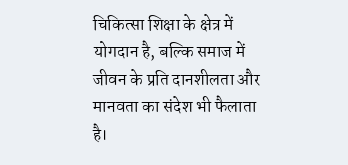चिकित्सा शिक्षा के क्षेत्र में योगदान है, बल्कि समाज में जीवन के प्रति दानशीलता और मानवता का संदेश भी फैलाता है।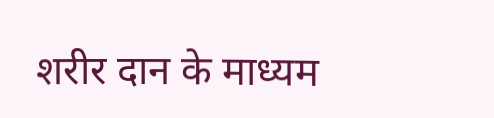शरीर दान के माध्यम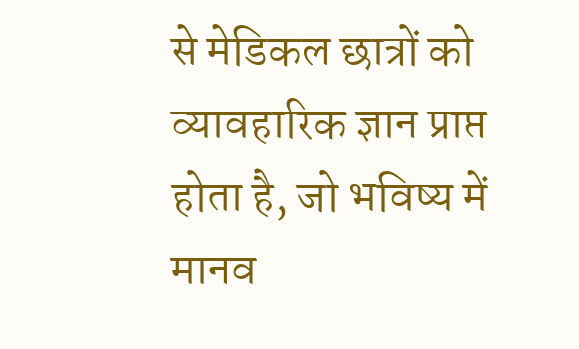से मेडिकल छात्रों को व्यावहारिक ज्ञान प्राप्त होता है, जो भविष्य में मानव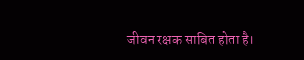जीवन रक्षक साबित होता है।